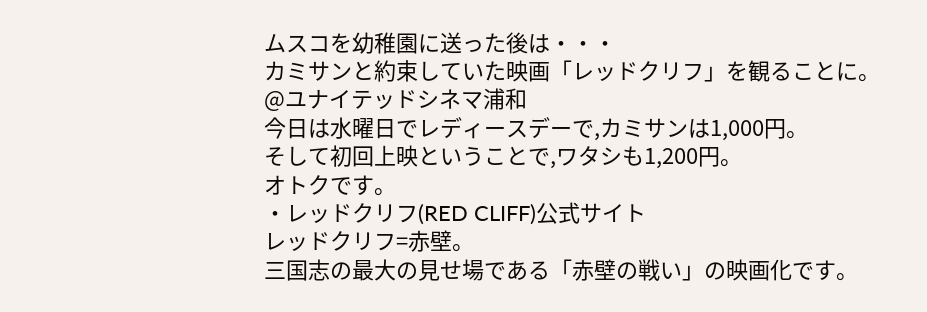ムスコを幼稚園に送った後は・・・
カミサンと約束していた映画「レッドクリフ」を観ることに。
@ユナイテッドシネマ浦和
今日は水曜日でレディースデーで,カミサンは1,000円。
そして初回上映ということで,ワタシも1,200円。
オトクです。
・レッドクリフ(RED CLIFF)公式サイト
レッドクリフ=赤壁。
三国志の最大の見せ場である「赤壁の戦い」の映画化です。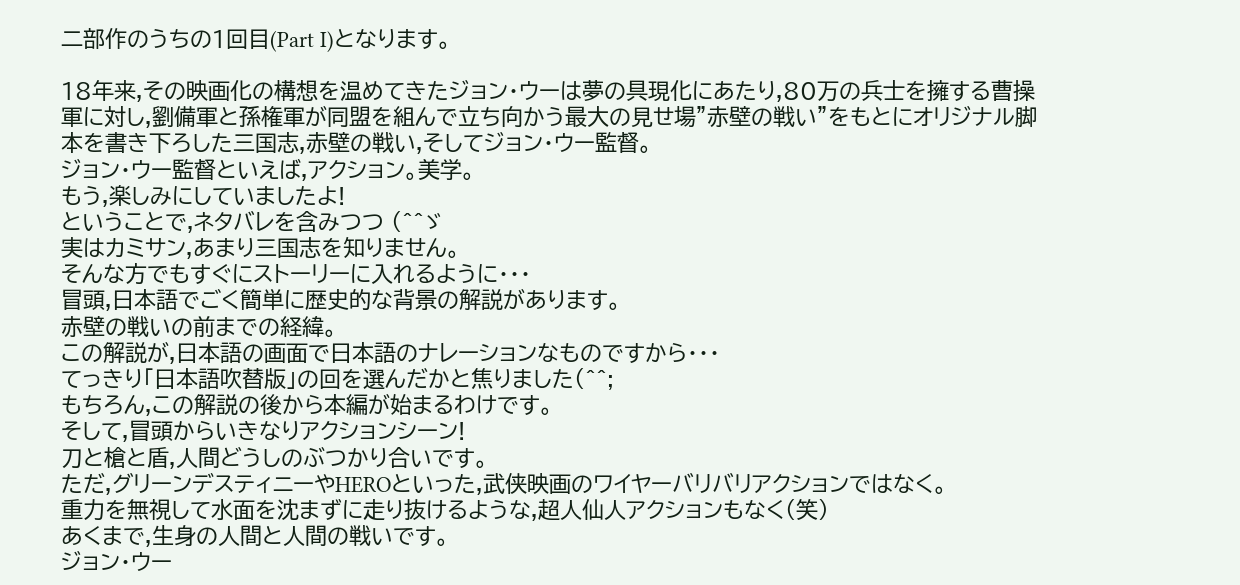二部作のうちの1回目(Part I)となります。

18年来,その映画化の構想を温めてきたジョン・ウーは夢の具現化にあたり,80万の兵士を擁する曹操軍に対し,劉備軍と孫権軍が同盟を組んで立ち向かう最大の見せ場”赤壁の戦い”をもとにオリジナル脚本を書き下ろした三国志,赤壁の戦い,そしてジョン・ウー監督。
ジョン・ウー監督といえば,アクション。美学。
もう,楽しみにしていましたよ!
ということで,ネタバレを含みつつ (^^ゞ
実はカミサン,あまり三国志を知りません。
そんな方でもすぐにストーリーに入れるように・・・
冒頭,日本語でごく簡単に歴史的な背景の解説があります。
赤壁の戦いの前までの経緯。
この解説が,日本語の画面で日本語のナレーションなものですから・・・
てっきり「日本語吹替版」の回を選んだかと焦りました(^^;
もちろん,この解説の後から本編が始まるわけです。
そして,冒頭からいきなりアクションシーン!
刀と槍と盾,人間どうしのぶつかり合いです。
ただ,グリーンデスティニーやHEROといった,武侠映画のワイヤーバリバリアクションではなく。
重力を無視して水面を沈まずに走り抜けるような,超人仙人アクションもなく(笑)
あくまで,生身の人間と人間の戦いです。
ジョン・ウー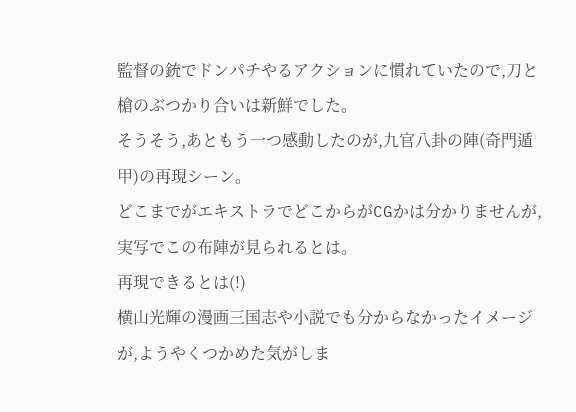監督の銃でドンパチやるアクションに慣れていたので,刀と槍のぶつかり合いは新鮮でした。
そうそう,あともう一つ感動したのが,九官八卦の陣(奇門遁甲)の再現シーン。
どこまでがエキストラでどこからがCGかは分かりませんが,実写でこの布陣が見られるとは。
再現できるとは(!)
横山光輝の漫画三国志や小説でも分からなかったイメージが,ようやくつかめた気がしま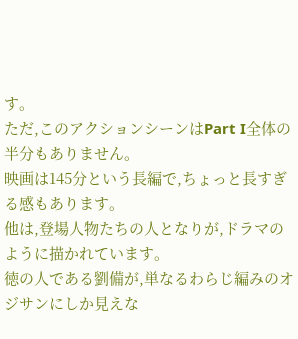す。
ただ,このアクションシーンはPart I全体の半分もありません。
映画は145分という長編で,ちょっと長すぎる感もあります。
他は,登場人物たちの人となりが,ドラマのように描かれています。
徳の人である劉備が,単なるわらじ編みのオジサンにしか見えな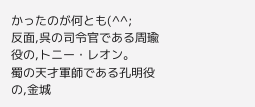かったのが何とも(^^;
反面,呉の司令官である周瑜役の,トニー・レオン。
蜀の天才軍師である孔明役の,金城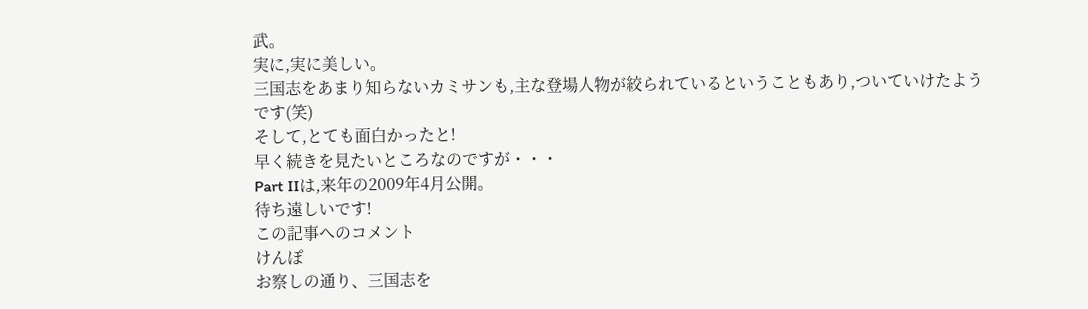武。
実に,実に美しい。
三国志をあまり知らないカミサンも,主な登場人物が絞られているということもあり,ついていけたようです(笑)
そして,とても面白かったと!
早く続きを見たいところなのですが・・・
Part IIは,来年の2009年4月公開。
待ち遠しいです!
この記事へのコメント
けんぽ
お察しの通り、三国志を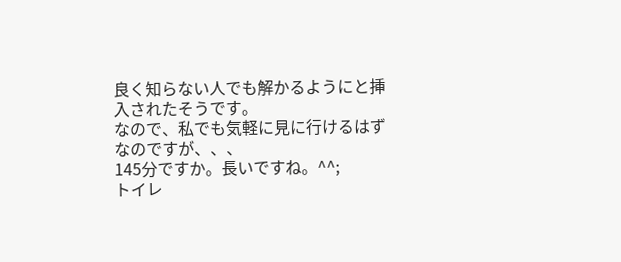良く知らない人でも解かるようにと挿入されたそうです。
なので、私でも気軽に見に行けるはずなのですが、、、
145分ですか。長いですね。^^;
トイレ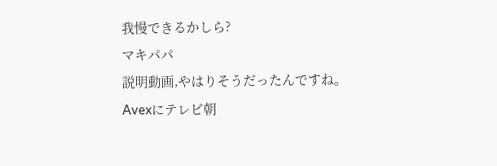我慢できるかしら?
マキパパ
説明動画,やはりそうだったんですね。
Avexにテレビ朝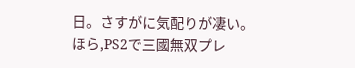日。さすがに気配りが凄い。
ほら,PS2で三國無双プレ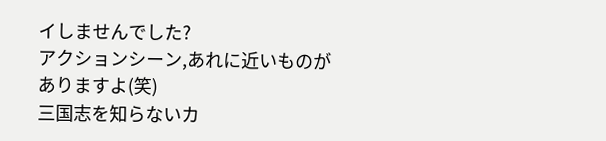イしませんでした?
アクションシーン,あれに近いものがありますよ(笑)
三国志を知らないカ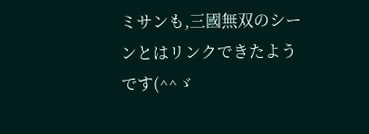ミサンも,三國無双のシーンとはリンクできたようです(^^ゞ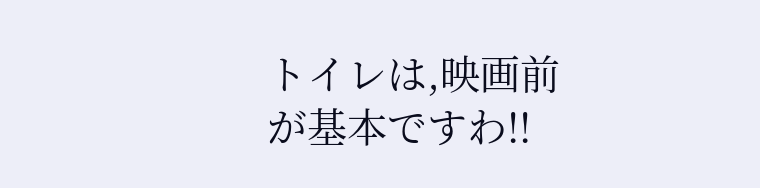トイレは,映画前が基本ですわ!!